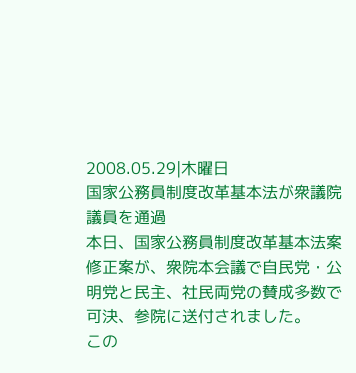2008.05.29|木曜日
国家公務員制度改革基本法が衆議院議員を通過
本日、国家公務員制度改革基本法案修正案が、衆院本会議で自民党・公明党と民主、社民両党の賛成多数で可決、参院に送付されました。
この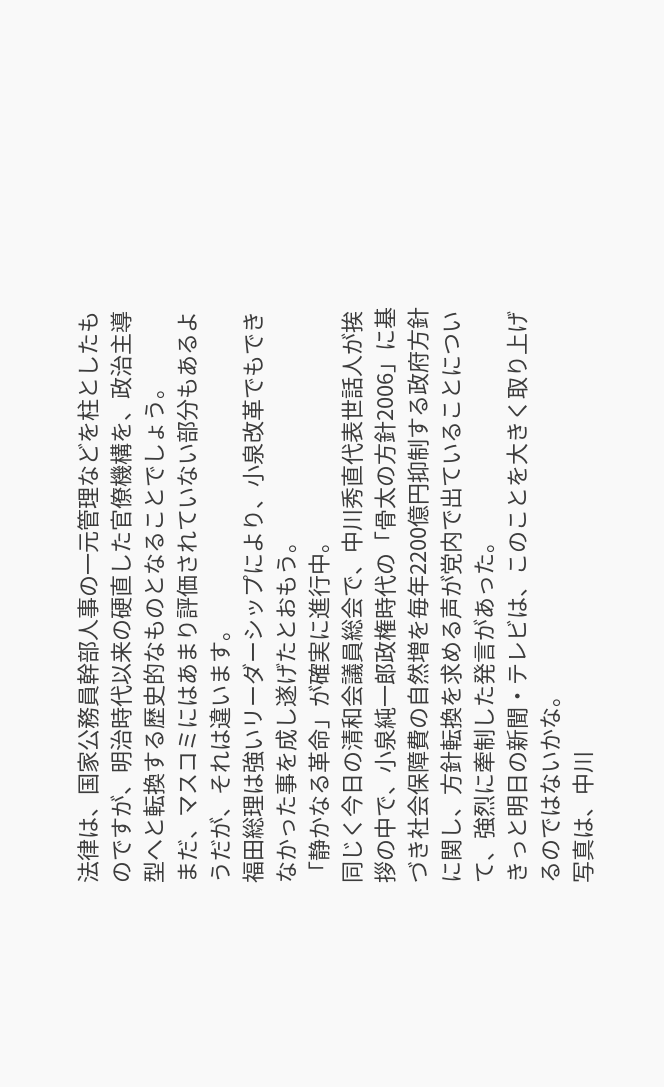法律は、国家公務員幹部人事の一元管理などを柱としたものですが、明治時代以来の硬直した官僚機構を、政治主導型へと転換する歴史的なものとなることでしょう。
まだ、マスコミにはあまり評価されていない部分もあるようだが、それは違います。
福田総理は強いリーダーシップにより、小泉改革でもできなかった事を成し遂げたとおもう。
「静かなる革命」が確実に進行中。
同じく今日の清和会議員総会で、中川秀直代表世話人が挨拶の中で、小泉純一郎政権時代の「骨太の方針2006」に基づき社会保障費の自然増を毎年2200億円抑制する政府方針に関し、方針転換を求める声が党内で出ていることについて、強烈に牽制した発言があった。
きっと明日の新聞・テレビは、このことを大きく取り上げるのではないかな。
写真は、中川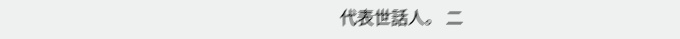代表世話人。 二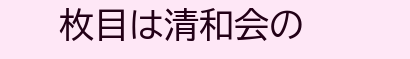枚目は清和会の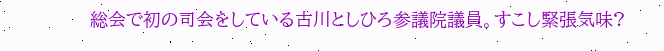総会で初の司会をしている古川としひろ参議院議員。すこし緊張気味?